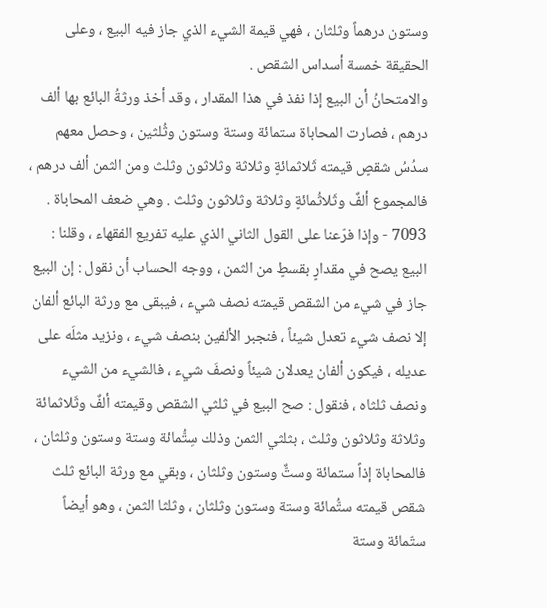وستون درهماً وثلثان ، فهي قيمة الشيء الذي جاز فيه البيع ، وعلى الحقيقة خمسة أسداس الشقص .
والامتحانُ أن البيع إذا نفذ في هذا المقدار ، وقد أخذ ورثةُ البائع بها ألف درهم ، فصارت المحاباة ستمائة وستة وستون وثُلثين ، وحصل معهم سدُسُ شقصٍ قيمته ثَلاثمائةٍ وثلاثة وثلاثون وثلث ومن الثمن ألف درهم ، فالمجموع ألفٌ وثَلاثُمائةٍ وثلاثة وثلاثون وثلث . وهي ضعف المحاباة .
7093 - وإذا فرّعنا على القول الثاني الذي عليه تفريع الفقهاء ، وقلنا : البيع يصح في مقدارٍ بقسطٍ من الثمن ، ووجه الحساب أن نقول : إن البيع جاز في شيء من الشقص قيمته نصف شيء ، فيبقى مع ورثة البائع ألفان إلا نصف شيء تعدل شيئاً ، فنجبر الألفين بنصف شيء ، ونزيد مثلَه على عديله ، فيكون ألفان يعدلان شيئاً ونصفَ شيء ، فالشيء من الشيء ونصف ثلثاه ، فنقول : صح البيع في ثلثي الشقص وقيمته ألفٌ وثَلاثمائة وثلاثة وثلاثون وثلث ، بثلثي الثمن وذلك سِتُّمائة وستة وستون وثلثان ، فالمحاباة إذاً ستمائة وستٌّ وستون وثلثان ، وبقي مع ورثة البائع ثلث شقص قيمته ستُّمائة وستة وستون وثلثان ، وثلثا الثمن ، وهو أيضاً ستّمائة وستة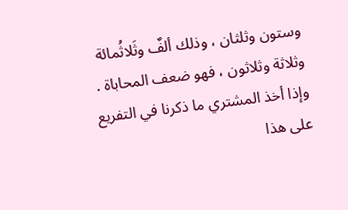وستون وثلثان ، وذلك ألفٌ وثَلاثُمائة وثلاثة وثلاثون ، فهو ضعف المحاباة .
وإذا أخذ المشتري ما ذكرنا في التفريع على هذا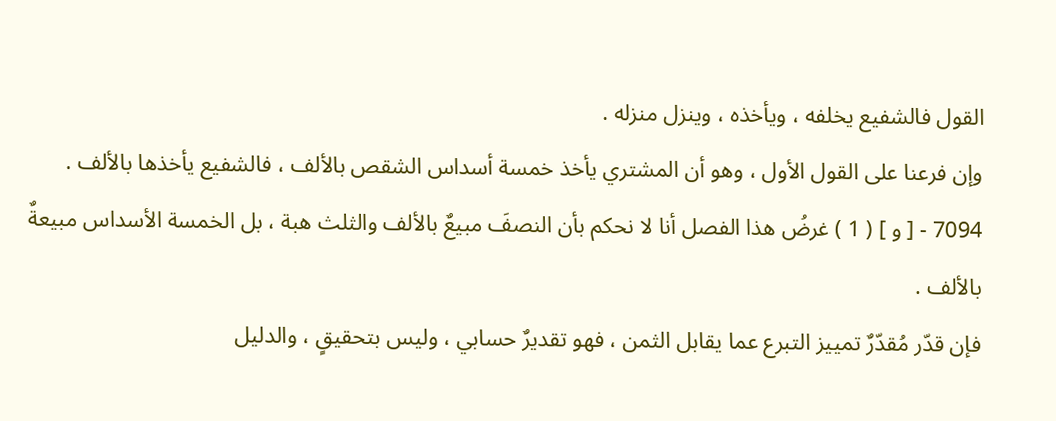القول فالشفيع يخلفه ، ويأخذه ، وينزل منزله .
وإن فرعنا على القول الأول ، وهو أن المشتري يأخذ خمسة أسداس الشقص بالألف ، فالشفيع يأخذها بالألف .
7094 - [ و ] ( 1 ) غرضُ هذا الفصل أنا لا نحكم بأن النصفَ مبيعٌ بالألف والثلث هبة ، بل الخمسة الأسداس مبيعةٌ بالألف .
فإن قدّر مُقدّرٌ تمييز التبرع عما يقابل الثمن ، فهو تقديرٌ حسابي ، وليس بتحقيقٍ ، والدليل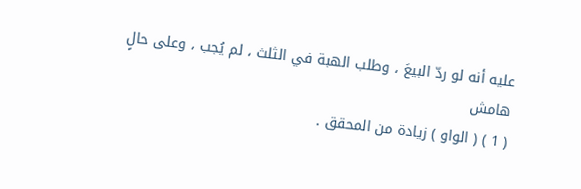عليه أنه لو ردّ البيعَ ، وطلب الهبة في الثلث ، لم يُجب ، وعلى حالٍ
هامش
( 1 ) ( الواو ) زيادة من المحقق .